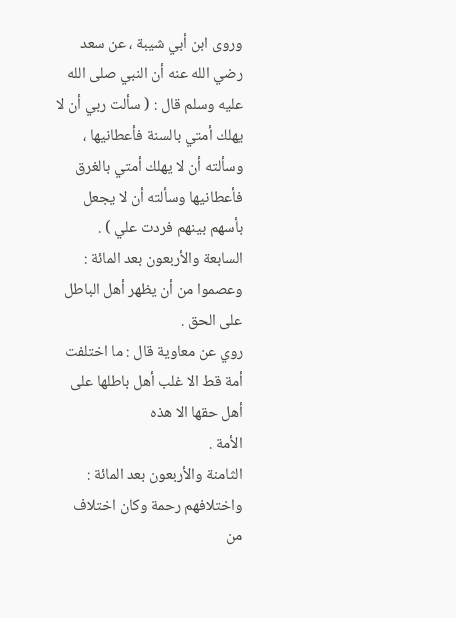وروى ابن أبي شيبة ، عن سعد رضي الله عنه أن النبي صلى الله عليه وسلم قال : ( سألت ربي أن لا
يهلك أمتي بالسنة فأعطانيها ، وسألته أن لا يهلك أمتي بالغرق فأعطانيها وسألته أن لا يجعل
بأسهم بينهم فردت علي ) .
السابعة والأربعون بعد المائة : وعصموا من أن يظهر أهل الباطل على الحق .
روي عن معاوية قال : ما اختلفت أمة قط الا غلب أهل باطلها على أهل حقها الا هذه
الأمة .
الثامنة والأربعون بعد المائة : واختلافهم رحمة وكان اختلاف من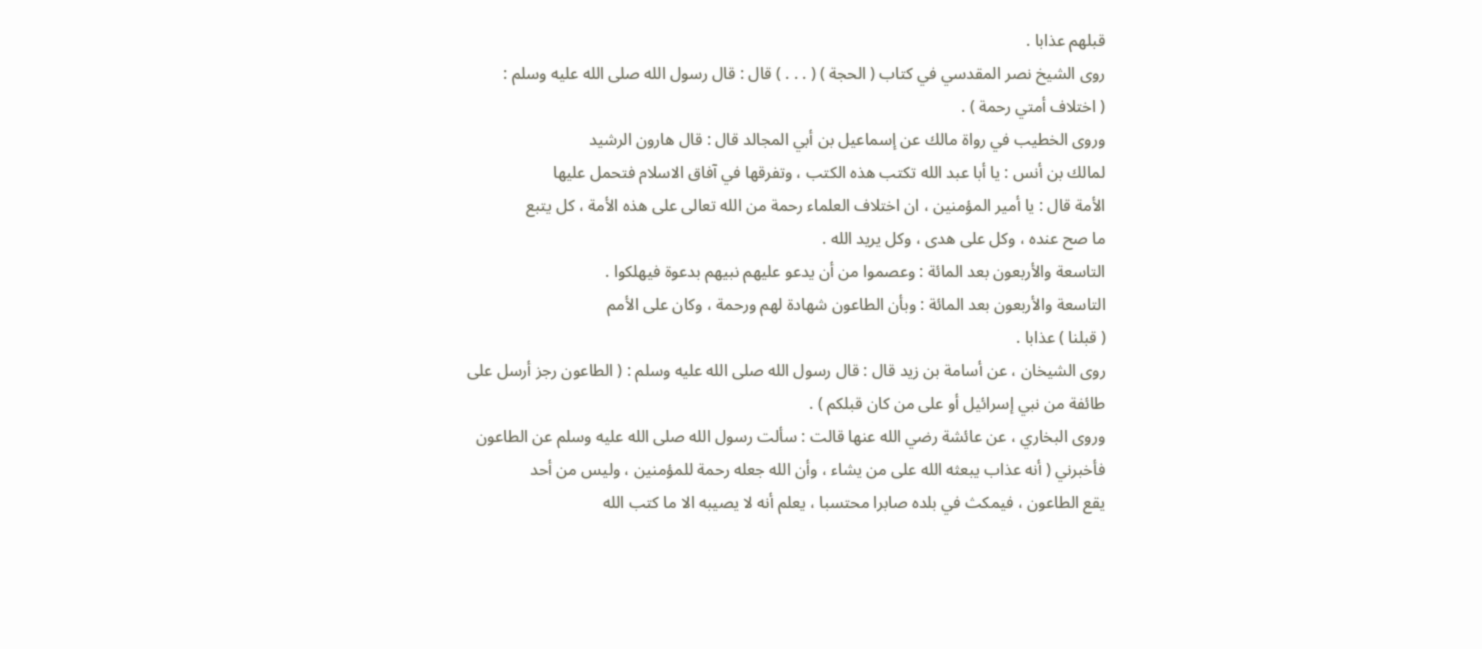قبلهم عذابا .
روى الشيخ نصر المقدسي في كتاب ( الحجة ) ( . . . ) قال : قال رسول الله صلى الله عليه وسلم :
( اختلاف أمتي رحمة ) .
وروى الخطيب في رواة مالك عن إسماعيل بن أبي المجالد قال : قال هارون الرشيد
لمالك بن أنس : يا أبا عبد الله تكتب هذه الكتب ، وتفرقها في آفاق الاسلام فتحمل عليها
الأمة قال : يا أمير المؤمنين ، ان اختلاف العلماء رحمة من الله تعالى على هذه الأمة ، كل يتبع
ما صح عنده ، وكل على هدى ، وكل يريد الله .
التاسعة والأربعون بعد المائة : وعصموا من أن يدعو عليهم نبيهم بدعوة فيهلكوا .
التاسعة والأربعون بعد المائة : وبأن الطاعون شهادة لهم ورحمة ، وكان على الأمم
( قبلنا ) عذابا .
روى الشيخان ، عن أسامة بن زيد قال : قال رسول الله صلى الله عليه وسلم : ( الطاعون رجز أرسل على
طائفة من نبي إسرائيل أو على من كان قبلكم ) .
وروى البخاري ، عن عائشة رضي الله عنها قالت : سألت رسول الله صلى الله عليه وسلم عن الطاعون
فأخبرني ( أنه عذاب يبعثه الله على من يشاء ، وأن الله جعله رحمة للمؤمنين ، وليس من أحد
يقع الطاعون ، فيمكث في بلده صابرا محتسبا ، يعلم أنه لا يصيبه الا ما كتب الله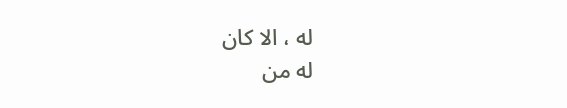له ، الا كان
له من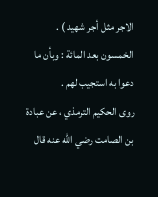الاجر مثل أجر شهيد ) .
الخمسون بعد المائة : وبأن ما دعوا به استجيب لهم .
روى الحكيم الترمذي ، عن عبادة بن الصامت رضي الله عنه قال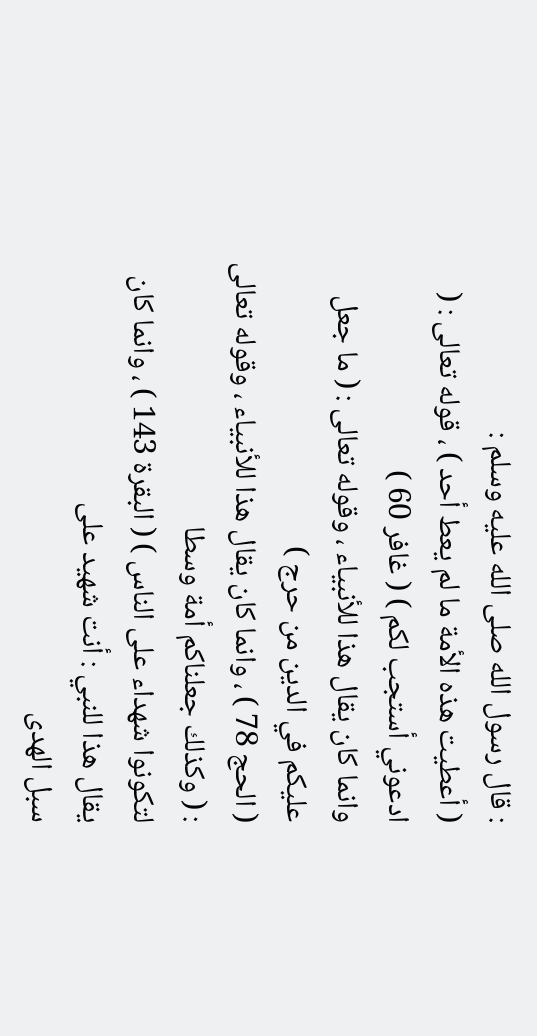: قال رسول الله صلى الله عليه وسلم :
( أعطيت هذه الأمة ما لم يعط أحد ) ، قوله تعالى : ( ادعوني أستجب لكم ) ( غافر 60 )
وانما كان يقال هذا للأنبياء ، وقوله تعالى : ( ما جعل عليكم في الدين من حرج )
( الحج 78 ) ، وانما كان يقال هذا للأنبياء ، وقوله تعالى : ( وكذلك جعلناكم أمة وسطا
لتكونوا شهداء على الناس ) ( البقرة 143 ) ، وانما كان يقال هذا للنبي : أنت شهيد على
سبل الهدى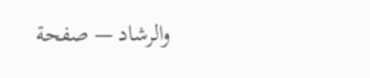والرشاد — صفحة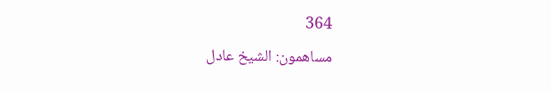364
مساهمون: الشيخ عادل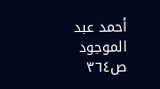أحمد عبد الموجود
ص٣٦٤